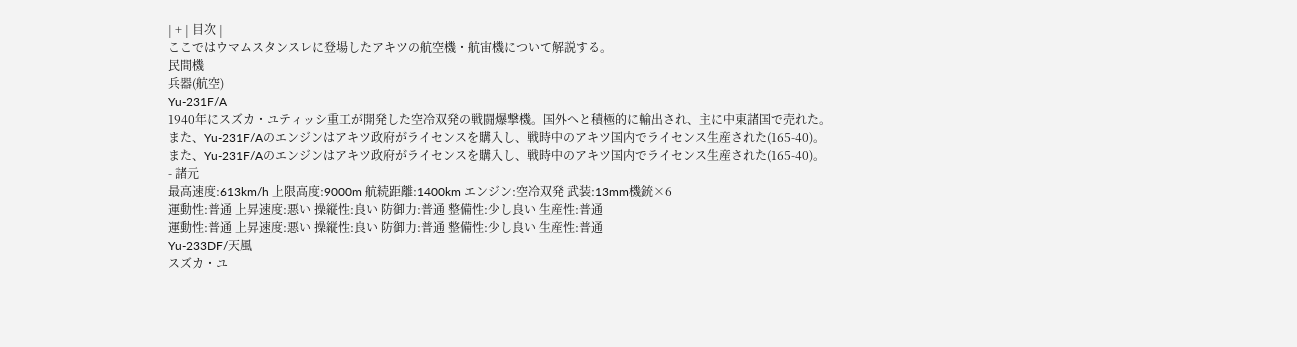| + | 目次 |
ここではウマムスタンスレに登場したアキツの航空機・航宙機について解説する。
民間機
兵器(航空)
Yu-231F/A
1940年にスズカ・ユティッシ重工が開発した空冷双発の戦闘爆撃機。国外へと積極的に輸出され、主に中東諸国で売れた。
また、Yu-231F/Aのエンジンはアキツ政府がライセンスを購入し、戦時中のアキツ国内でライセンス生産された(165-40)。
また、Yu-231F/Aのエンジンはアキツ政府がライセンスを購入し、戦時中のアキツ国内でライセンス生産された(165-40)。
- 諸元
最高速度:613km/h 上限高度:9000m 航続距離:1400km エンジン:空冷双発 武装:13mm機銃×6
運動性:普通 上昇速度:悪い 操縦性:良い 防御力:普通 整備性:少し良い 生産性:普通
運動性:普通 上昇速度:悪い 操縦性:良い 防御力:普通 整備性:少し良い 生産性:普通
Yu-233DF/天風
スズカ・ユ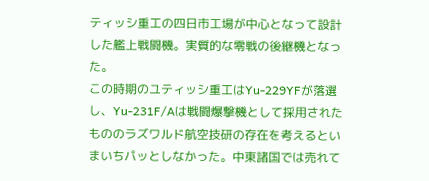ティッシ重工の四日市工場が中心となって設計した艦上戦闘機。実質的な零戦の後継機となった。
この時期のユティッシ重工はYu-229YFが落選し、Yu-231F/Aは戦闘爆撃機として採用されたもののラズワルド航空技研の存在を考えるといまいちパッとしなかった。中東諸国では売れて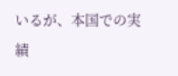いるが、本国での実績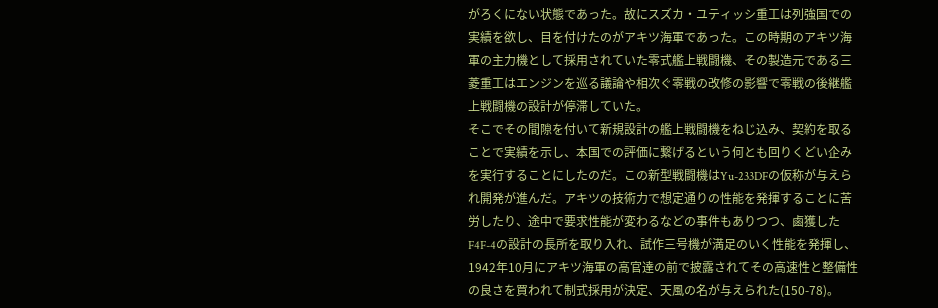がろくにない状態であった。故にスズカ・ユティッシ重工は列強国での実績を欲し、目を付けたのがアキツ海軍であった。この時期のアキツ海軍の主力機として採用されていた零式艦上戦闘機、その製造元である三菱重工はエンジンを巡る議論や相次ぐ零戦の改修の影響で零戦の後継艦上戦闘機の設計が停滞していた。
そこでその間隙を付いて新規設計の艦上戦闘機をねじ込み、契約を取ることで実績を示し、本国での評価に繋げるという何とも回りくどい企みを実行することにしたのだ。この新型戦闘機はYu-233DFの仮称が与えられ開発が進んだ。アキツの技術力で想定通りの性能を発揮することに苦労したり、途中で要求性能が変わるなどの事件もありつつ、鹵獲したF4F-4の設計の長所を取り入れ、試作三号機が満足のいく性能を発揮し、1942年10月にアキツ海軍の高官達の前で披露されてその高速性と整備性の良さを買われて制式採用が決定、天風の名が与えられた(150-78)。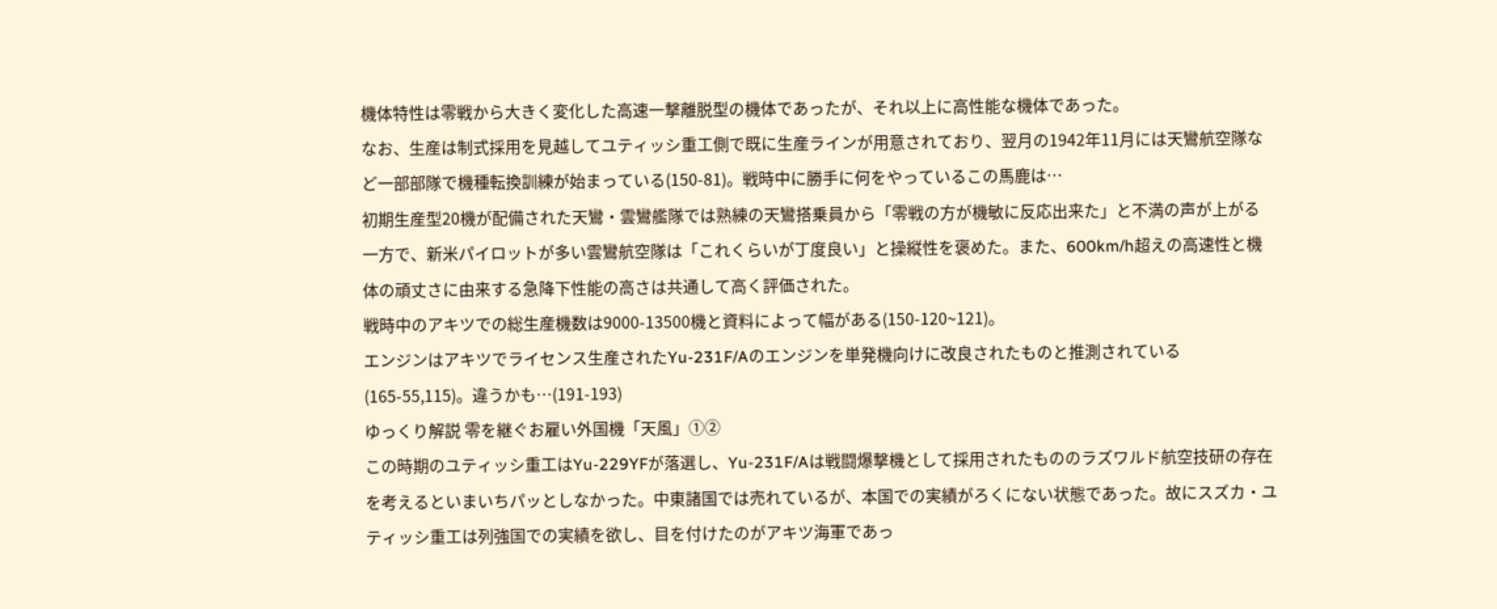機体特性は零戦から大きく変化した高速一撃離脱型の機体であったが、それ以上に高性能な機体であった。
なお、生産は制式採用を見越してユティッシ重工側で既に生産ラインが用意されており、翌月の1942年11月には天鸞航空隊など一部部隊で機種転換訓練が始まっている(150-81)。戦時中に勝手に何をやっているこの馬鹿は…
初期生産型20機が配備された天鸞・雲鸞艦隊では熟練の天鸞搭乗員から「零戦の方が機敏に反応出来た」と不満の声が上がる一方で、新米パイロットが多い雲鸞航空隊は「これくらいが丁度良い」と操縦性を褒めた。また、600km/h超えの高速性と機体の頑丈さに由来する急降下性能の高さは共通して高く評価された。
戦時中のアキツでの総生産機数は9000-13500機と資料によって幅がある(150-120~121)。
エンジンはアキツでライセンス生産されたYu-231F/Aのエンジンを単発機向けに改良されたものと推測されている(165-55,115)。違うかも…(191-193)
ゆっくり解説 零を継ぐお雇い外国機「天風」①②
この時期のユティッシ重工はYu-229YFが落選し、Yu-231F/Aは戦闘爆撃機として採用されたもののラズワルド航空技研の存在を考えるといまいちパッとしなかった。中東諸国では売れているが、本国での実績がろくにない状態であった。故にスズカ・ユティッシ重工は列強国での実績を欲し、目を付けたのがアキツ海軍であっ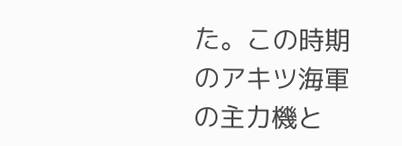た。この時期のアキツ海軍の主力機と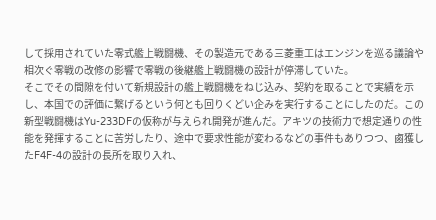して採用されていた零式艦上戦闘機、その製造元である三菱重工はエンジンを巡る議論や相次ぐ零戦の改修の影響で零戦の後継艦上戦闘機の設計が停滞していた。
そこでその間隙を付いて新規設計の艦上戦闘機をねじ込み、契約を取ることで実績を示し、本国での評価に繋げるという何とも回りくどい企みを実行することにしたのだ。この新型戦闘機はYu-233DFの仮称が与えられ開発が進んだ。アキツの技術力で想定通りの性能を発揮することに苦労したり、途中で要求性能が変わるなどの事件もありつつ、鹵獲したF4F-4の設計の長所を取り入れ、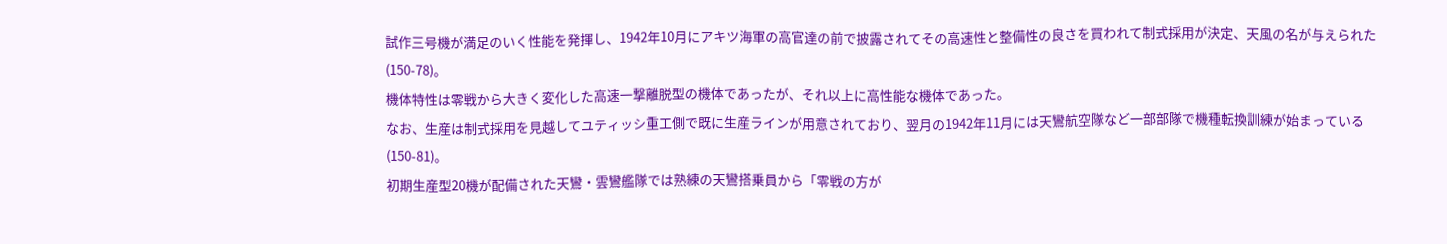試作三号機が満足のいく性能を発揮し、1942年10月にアキツ海軍の高官達の前で披露されてその高速性と整備性の良さを買われて制式採用が決定、天風の名が与えられた(150-78)。
機体特性は零戦から大きく変化した高速一撃離脱型の機体であったが、それ以上に高性能な機体であった。
なお、生産は制式採用を見越してユティッシ重工側で既に生産ラインが用意されており、翌月の1942年11月には天鸞航空隊など一部部隊で機種転換訓練が始まっている(150-81)。
初期生産型20機が配備された天鸞・雲鸞艦隊では熟練の天鸞搭乗員から「零戦の方が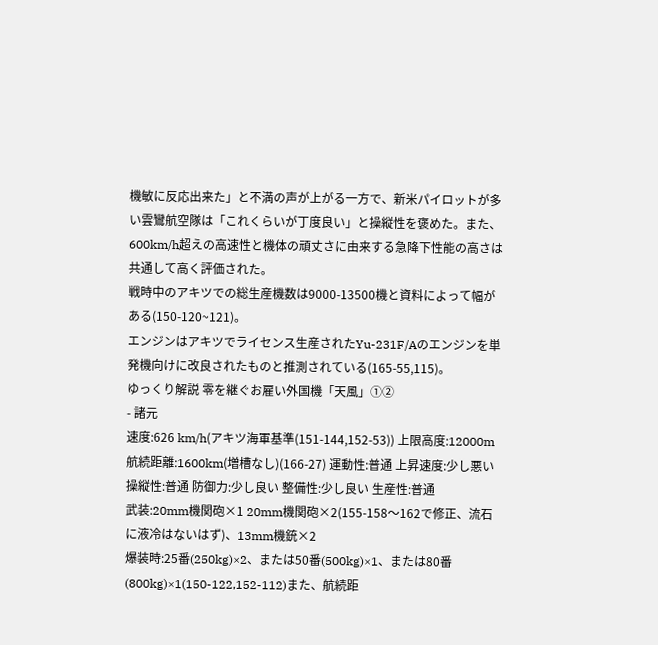機敏に反応出来た」と不満の声が上がる一方で、新米パイロットが多い雲鸞航空隊は「これくらいが丁度良い」と操縦性を褒めた。また、600km/h超えの高速性と機体の頑丈さに由来する急降下性能の高さは共通して高く評価された。
戦時中のアキツでの総生産機数は9000-13500機と資料によって幅がある(150-120~121)。
エンジンはアキツでライセンス生産されたYu-231F/Aのエンジンを単発機向けに改良されたものと推測されている(165-55,115)。
ゆっくり解説 零を継ぐお雇い外国機「天風」①②
- 諸元
速度:626 km/h(アキツ海軍基準(151-144,152-53)) 上限高度:12000m 航続距離:1600km(増槽なし)(166-27) 運動性:普通 上昇速度:少し悪い 操縦性:普通 防御力:少し良い 整備性:少し良い 生産性:普通
武装:20mm機関砲×1 20mm機関砲×2(155-158〜162で修正、流石に液冷はないはず)、13mm機銃×2
爆装時:25番(250kg)×2、または50番(500kg)×1、または80番(800kg)×1(150-122,152-112)また、航続距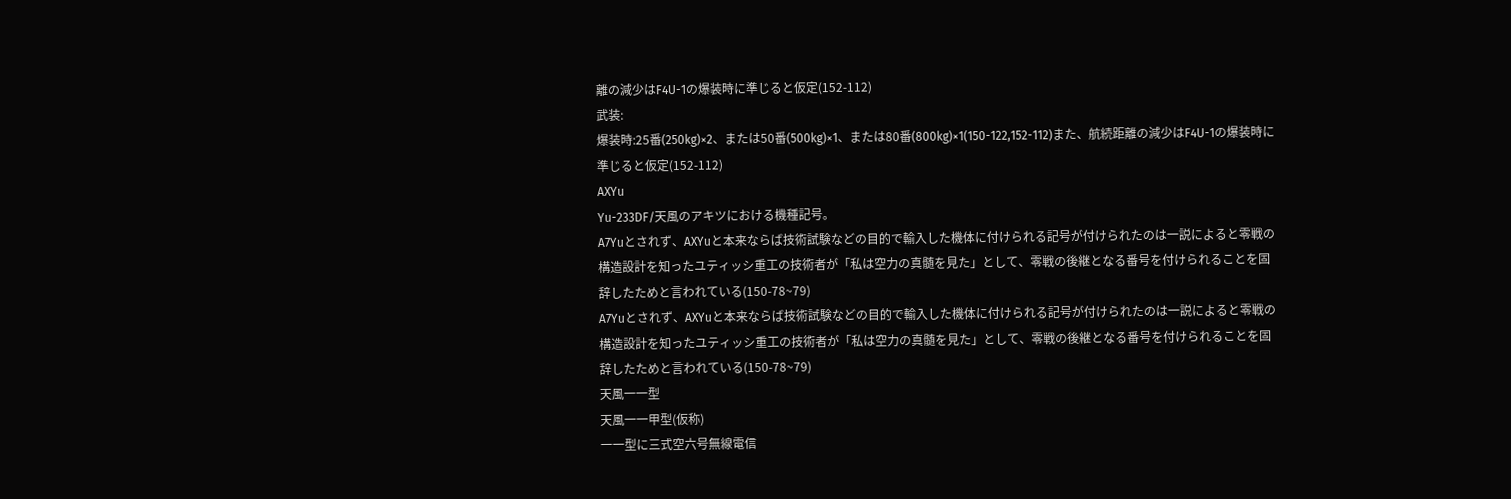離の減少はF4U-1の爆装時に準じると仮定(152-112)
武装:
爆装時:25番(250kg)×2、または50番(500kg)×1、または80番(800kg)×1(150-122,152-112)また、航続距離の減少はF4U-1の爆装時に準じると仮定(152-112)
AXYu
Yu-233DF/天風のアキツにおける機種記号。
A7Yuとされず、AXYuと本来ならば技術試験などの目的で輸入した機体に付けられる記号が付けられたのは一説によると零戦の構造設計を知ったユティッシ重工の技術者が「私は空力の真髄を見た」として、零戦の後継となる番号を付けられることを固辞したためと言われている(150-78~79)
A7Yuとされず、AXYuと本来ならば技術試験などの目的で輸入した機体に付けられる記号が付けられたのは一説によると零戦の構造設計を知ったユティッシ重工の技術者が「私は空力の真髄を見た」として、零戦の後継となる番号を付けられることを固辞したためと言われている(150-78~79)
天風一一型
天風一一甲型(仮称)
一一型に三式空六号無線電信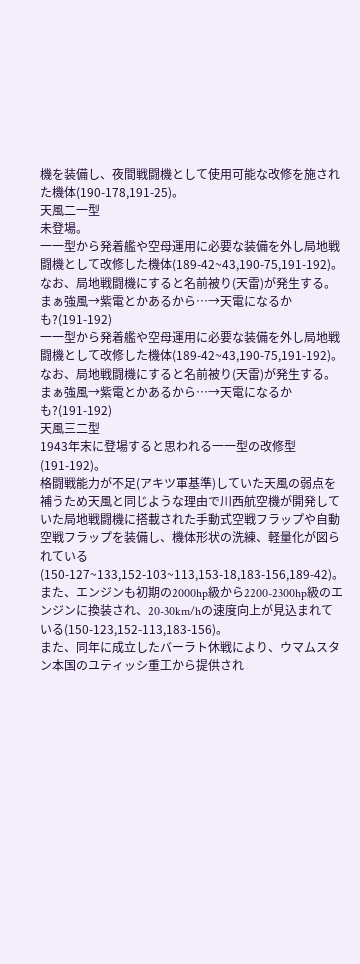機を装備し、夜間戦闘機として使用可能な改修を施された機体(190-178,191-25)。
天風二一型
未登場。
一一型から発着艦や空母運用に必要な装備を外し局地戦闘機として改修した機体(189-42~43,190-75,191-192)。
なお、局地戦闘機にすると名前被り(天雷)が発生する。
まぁ強風→紫電とかあるから…→天電になるかも?(191-192)
一一型から発着艦や空母運用に必要な装備を外し局地戦闘機として改修した機体(189-42~43,190-75,191-192)。
なお、局地戦闘機にすると名前被り(天雷)が発生する。
まぁ強風→紫電とかあるから…→天電になるかも?(191-192)
天風三二型
1943年末に登場すると思われる一一型の改修型(191-192)。
格闘戦能力が不足(アキツ軍基準)していた天風の弱点を補うため天風と同じような理由で川西航空機が開発していた局地戦闘機に搭載された手動式空戦フラップや自動空戦フラップを装備し、機体形状の洗練、軽量化が図られている(150-127~133,152-103~113,153-18,183-156,189-42)。
また、エンジンも初期の2000hp級から2200-2300hp級のエンジンに換装され、20-30km/hの速度向上が見込まれている(150-123,152-113,183-156)。
また、同年に成立したバーラト休戦により、ウマムスタン本国のユティッシ重工から提供され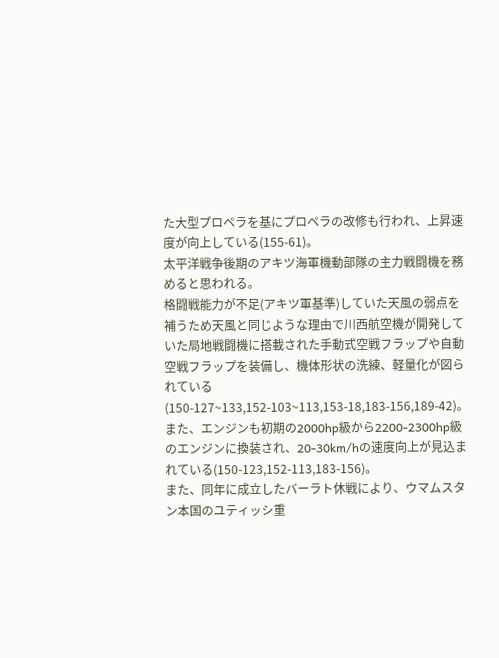た大型プロペラを基にプロペラの改修も行われ、上昇速度が向上している(155-61)。
太平洋戦争後期のアキツ海軍機動部隊の主力戦闘機を務めると思われる。
格闘戦能力が不足(アキツ軍基準)していた天風の弱点を補うため天風と同じような理由で川西航空機が開発していた局地戦闘機に搭載された手動式空戦フラップや自動空戦フラップを装備し、機体形状の洗練、軽量化が図られている(150-127~133,152-103~113,153-18,183-156,189-42)。
また、エンジンも初期の2000hp級から2200-2300hp級のエンジンに換装され、20-30km/hの速度向上が見込まれている(150-123,152-113,183-156)。
また、同年に成立したバーラト休戦により、ウマムスタン本国のユティッシ重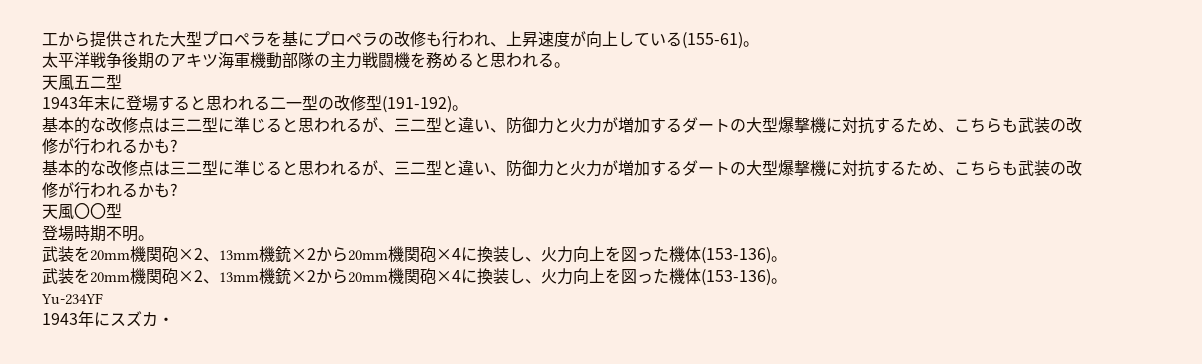工から提供された大型プロペラを基にプロペラの改修も行われ、上昇速度が向上している(155-61)。
太平洋戦争後期のアキツ海軍機動部隊の主力戦闘機を務めると思われる。
天風五二型
1943年末に登場すると思われる二一型の改修型(191-192)。
基本的な改修点は三二型に準じると思われるが、三二型と違い、防御力と火力が増加するダートの大型爆撃機に対抗するため、こちらも武装の改修が行われるかも?
基本的な改修点は三二型に準じると思われるが、三二型と違い、防御力と火力が増加するダートの大型爆撃機に対抗するため、こちらも武装の改修が行われるかも?
天風〇〇型
登場時期不明。
武装を20mm機関砲×2、13mm機銃×2から20mm機関砲×4に換装し、火力向上を図った機体(153-136)。
武装を20mm機関砲×2、13mm機銃×2から20mm機関砲×4に換装し、火力向上を図った機体(153-136)。
Yu-234YF
1943年にスズカ・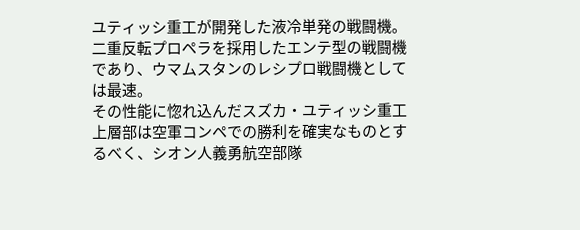ユティッシ重工が開発した液冷単発の戦闘機。二重反転プロペラを採用したエンテ型の戦闘機であり、ウマムスタンのレシプロ戦闘機としては最速。
その性能に惚れ込んだスズカ・ユティッシ重工上層部は空軍コンペでの勝利を確実なものとするべく、シオン人義勇航空部隊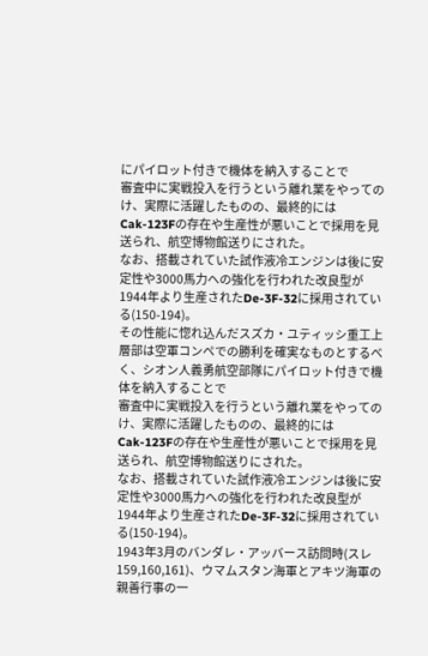にパイロット付きで機体を納入することで
審査中に実戦投入を行うという離れ業をやってのけ、実際に活躍したものの、最終的にはCak-123Fの存在や生産性が悪いことで採用を見送られ、航空博物館送りにされた。
なお、搭載されていた試作液冷エンジンは後に安定性や3000馬力への強化を行われた改良型が1944年より生産されたDe-3F-32に採用されている(150-194)。
その性能に惚れ込んだスズカ・ユティッシ重工上層部は空軍コンペでの勝利を確実なものとするべく、シオン人義勇航空部隊にパイロット付きで機体を納入することで
審査中に実戦投入を行うという離れ業をやってのけ、実際に活躍したものの、最終的にはCak-123Fの存在や生産性が悪いことで採用を見送られ、航空博物館送りにされた。
なお、搭載されていた試作液冷エンジンは後に安定性や3000馬力への強化を行われた改良型が1944年より生産されたDe-3F-32に採用されている(150-194)。
1943年3月のバンダレ・アッバース訪問時(スレ159,160,161)、ウマムスタン海軍とアキツ海軍の親善行事の一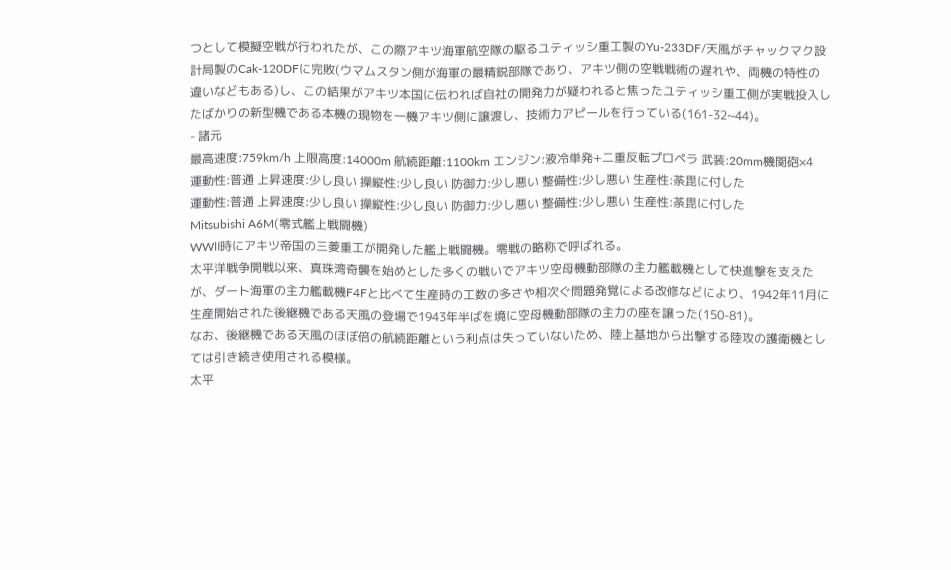つとして模擬空戦が行われたが、この際アキツ海軍航空隊の駆るユティッシ重工製のYu-233DF/天風がチャックマク設計局製のCak-120DFに完敗(ウマムスタン側が海軍の最精鋭部隊であり、アキツ側の空戦戦術の遅れや、両機の特性の違いなどもある)し、この結果がアキツ本国に伝われば自社の開発力が疑われると焦ったユティッシ重工側が実戦投入したばかりの新型機である本機の現物を一機アキツ側に譲渡し、技術力アピールを行っている(161-32~44)。
- 諸元
最高速度:759km/h 上限高度:14000m 航続距離:1100km エンジン:液冷単発+二重反転プロペラ 武装:20mm機関砲×4
運動性:普通 上昇速度:少し良い 操縦性:少し良い 防御力:少し悪い 整備性:少し悪い 生産性:荼毘に付した
運動性:普通 上昇速度:少し良い 操縦性:少し良い 防御力:少し悪い 整備性:少し悪い 生産性:荼毘に付した
Mitsubishi A6M(零式艦上戦闘機)
WWⅡ時にアキツ帝国の三菱重工が開発した艦上戦闘機。零戦の略称で呼ばれる。
太平洋戦争開戦以来、真珠湾奇襲を始めとした多くの戦いでアキツ空母機動部隊の主力艦載機として快進撃を支えたが、ダート海軍の主力艦載機F4Fと比べて生産時の工数の多さや相次ぐ問題発覚による改修などにより、1942年11月に生産開始された後継機である天風の登場で1943年半ばを境に空母機動部隊の主力の座を譲った(150-81)。
なお、後継機である天風のほぼ倍の航続距離という利点は失っていないため、陸上基地から出撃する陸攻の護衛機としては引き続き使用される模様。
太平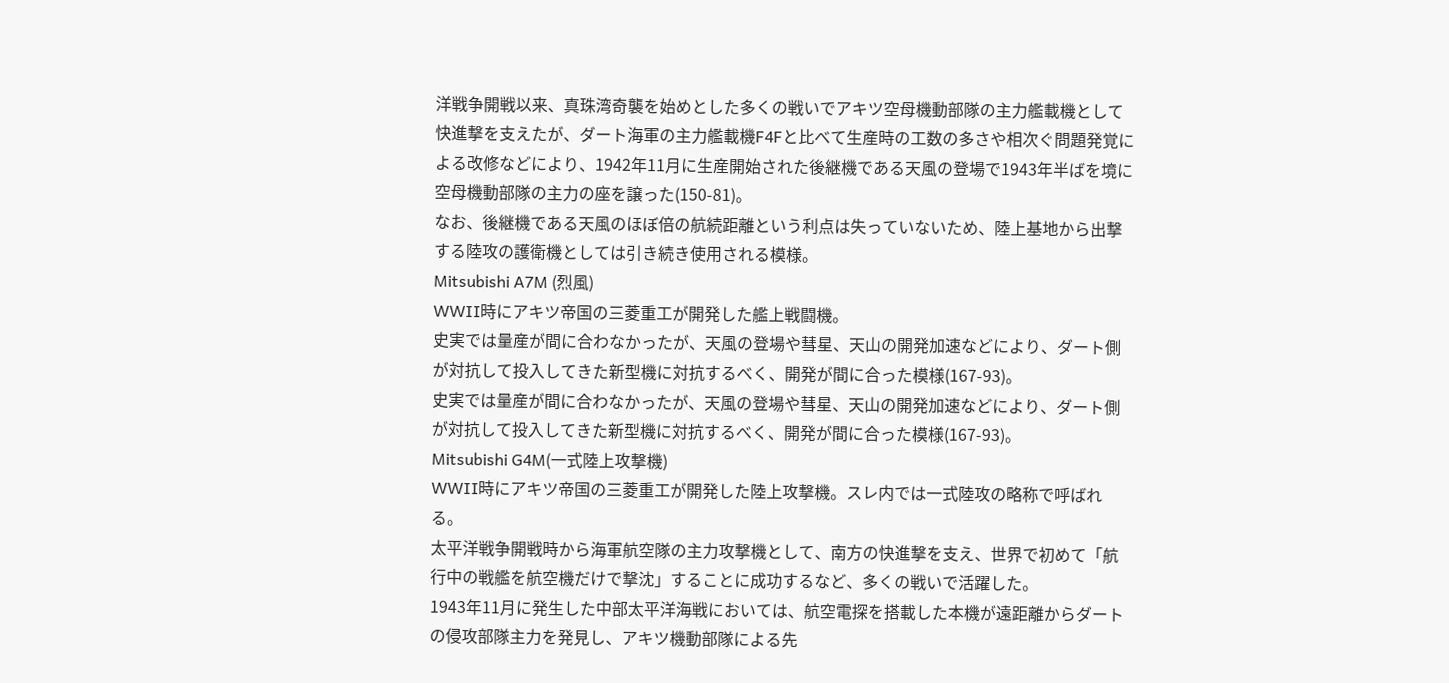洋戦争開戦以来、真珠湾奇襲を始めとした多くの戦いでアキツ空母機動部隊の主力艦載機として快進撃を支えたが、ダート海軍の主力艦載機F4Fと比べて生産時の工数の多さや相次ぐ問題発覚による改修などにより、1942年11月に生産開始された後継機である天風の登場で1943年半ばを境に空母機動部隊の主力の座を譲った(150-81)。
なお、後継機である天風のほぼ倍の航続距離という利点は失っていないため、陸上基地から出撃する陸攻の護衛機としては引き続き使用される模様。
Mitsubishi A7M (烈風)
WWⅡ時にアキツ帝国の三菱重工が開発した艦上戦闘機。
史実では量産が間に合わなかったが、天風の登場や彗星、天山の開発加速などにより、ダート側が対抗して投入してきた新型機に対抗するべく、開発が間に合った模様(167-93)。
史実では量産が間に合わなかったが、天風の登場や彗星、天山の開発加速などにより、ダート側が対抗して投入してきた新型機に対抗するべく、開発が間に合った模様(167-93)。
Mitsubishi G4M(一式陸上攻撃機)
WWⅡ時にアキツ帝国の三菱重工が開発した陸上攻撃機。スレ内では一式陸攻の略称で呼ばれる。
太平洋戦争開戦時から海軍航空隊の主力攻撃機として、南方の快進撃を支え、世界で初めて「航行中の戦艦を航空機だけで撃沈」することに成功するなど、多くの戦いで活躍した。
1943年11月に発生した中部太平洋海戦においては、航空電探を搭載した本機が遠距離からダートの侵攻部隊主力を発見し、アキツ機動部隊による先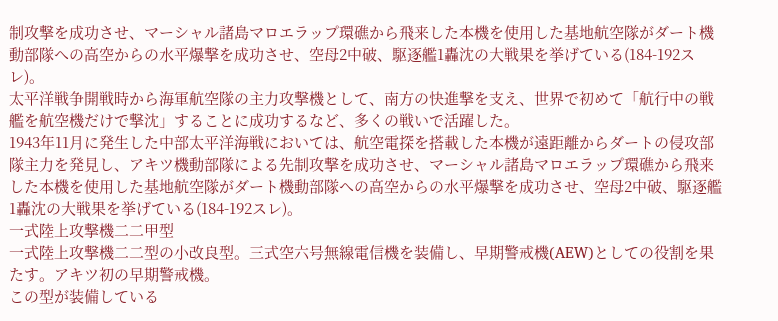制攻撃を成功させ、マーシャル諸島マロエラップ環礁から飛来した本機を使用した基地航空隊がダート機動部隊への高空からの水平爆撃を成功させ、空母2中破、駆逐艦1轟沈の大戦果を挙げている(184-192スレ)。
太平洋戦争開戦時から海軍航空隊の主力攻撃機として、南方の快進撃を支え、世界で初めて「航行中の戦艦を航空機だけで撃沈」することに成功するなど、多くの戦いで活躍した。
1943年11月に発生した中部太平洋海戦においては、航空電探を搭載した本機が遠距離からダートの侵攻部隊主力を発見し、アキツ機動部隊による先制攻撃を成功させ、マーシャル諸島マロエラップ環礁から飛来した本機を使用した基地航空隊がダート機動部隊への高空からの水平爆撃を成功させ、空母2中破、駆逐艦1轟沈の大戦果を挙げている(184-192スレ)。
一式陸上攻撃機二二甲型
一式陸上攻撃機二二型の小改良型。三式空六号無線電信機を装備し、早期警戒機(AEW)としての役割を果たす。アキツ初の早期警戒機。
この型が装備している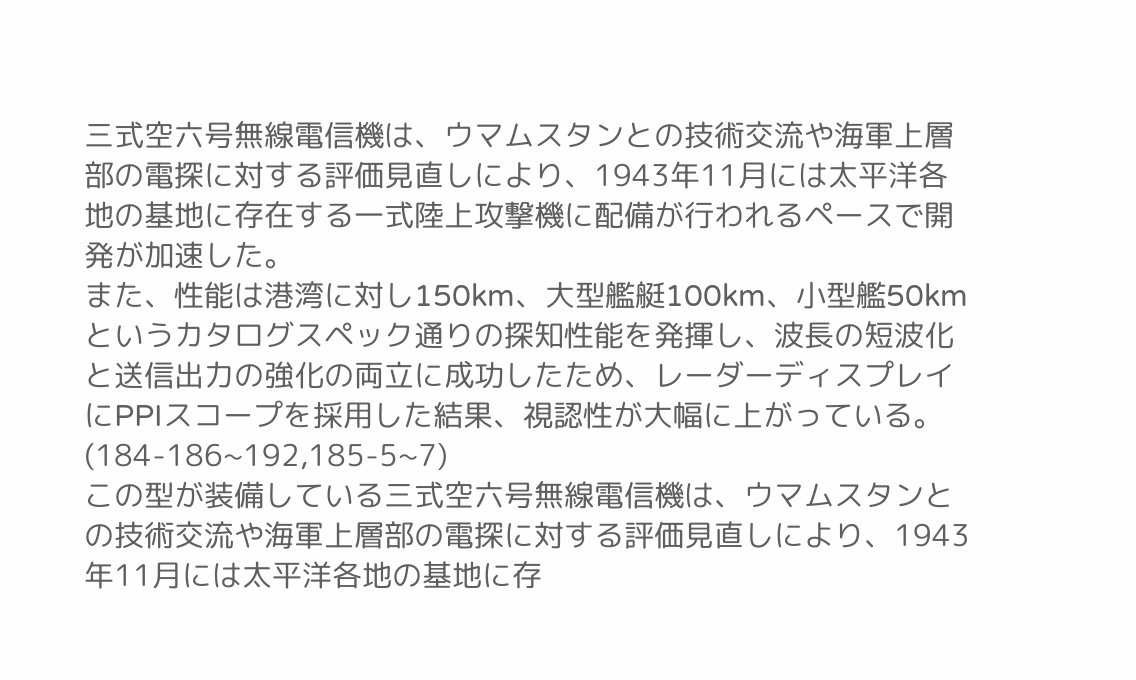三式空六号無線電信機は、ウマムスタンとの技術交流や海軍上層部の電探に対する評価見直しにより、1943年11月には太平洋各地の基地に存在する一式陸上攻撃機に配備が行われるペースで開発が加速した。
また、性能は港湾に対し150km、大型艦艇100km、小型艦50kmというカタログスペック通りの探知性能を発揮し、波長の短波化と送信出力の強化の両立に成功したため、レーダーディスプレイにPPIスコープを採用した結果、視認性が大幅に上がっている。(184-186~192,185-5~7)
この型が装備している三式空六号無線電信機は、ウマムスタンとの技術交流や海軍上層部の電探に対する評価見直しにより、1943年11月には太平洋各地の基地に存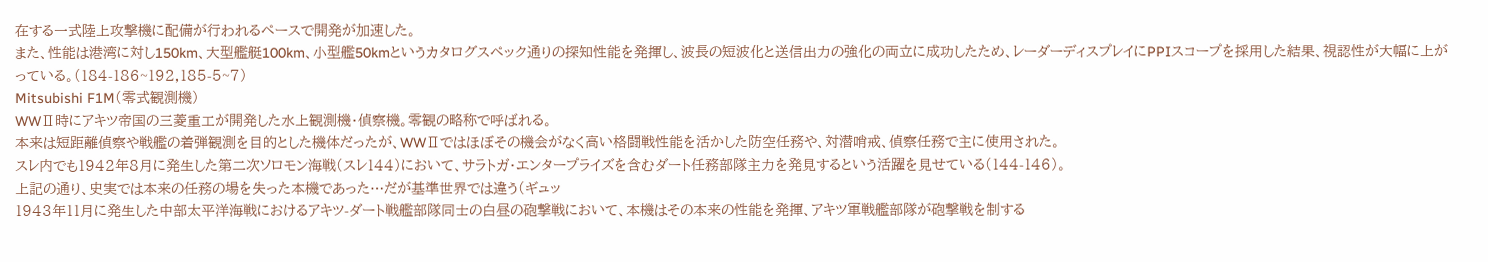在する一式陸上攻撃機に配備が行われるペースで開発が加速した。
また、性能は港湾に対し150km、大型艦艇100km、小型艦50kmというカタログスペック通りの探知性能を発揮し、波長の短波化と送信出力の強化の両立に成功したため、レーダーディスプレイにPPIスコープを採用した結果、視認性が大幅に上がっている。(184-186~192,185-5~7)
Mitsubishi F1M(零式観測機)
WWⅡ時にアキツ帝国の三菱重工が開発した水上観測機・偵察機。零観の略称で呼ばれる。
本来は短距離偵察や戦艦の着弾観測を目的とした機体だったが、WWⅡではほぼその機会がなく高い格闘戦性能を活かした防空任務や、対潜哨戒、偵察任務で主に使用された。
スレ内でも1942年8月に発生した第二次ソロモン海戦(スレ144)において、サラトガ・エンタープライズを含むダート任務部隊主力を発見するという活躍を見せている(144-146)。
上記の通り、史実では本来の任務の場を失った本機であった…だが基準世界では違う(ギュッ
1943年11月に発生した中部太平洋海戦におけるアキツ-ダート戦艦部隊同士の白昼の砲撃戦において、本機はその本来の性能を発揮、アキツ軍戦艦部隊が砲撃戦を制する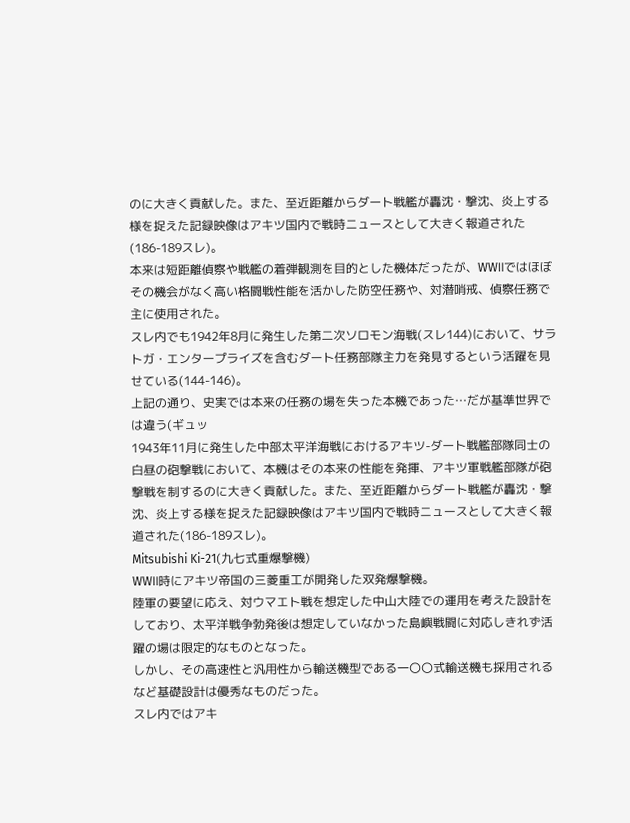のに大きく貢献した。また、至近距離からダート戦艦が轟沈・撃沈、炎上する様を捉えた記録映像はアキツ国内で戦時ニュースとして大きく報道された(186-189スレ)。
本来は短距離偵察や戦艦の着弾観測を目的とした機体だったが、WWⅡではほぼその機会がなく高い格闘戦性能を活かした防空任務や、対潜哨戒、偵察任務で主に使用された。
スレ内でも1942年8月に発生した第二次ソロモン海戦(スレ144)において、サラトガ・エンタープライズを含むダート任務部隊主力を発見するという活躍を見せている(144-146)。
上記の通り、史実では本来の任務の場を失った本機であった…だが基準世界では違う(ギュッ
1943年11月に発生した中部太平洋海戦におけるアキツ-ダート戦艦部隊同士の白昼の砲撃戦において、本機はその本来の性能を発揮、アキツ軍戦艦部隊が砲撃戦を制するのに大きく貢献した。また、至近距離からダート戦艦が轟沈・撃沈、炎上する様を捉えた記録映像はアキツ国内で戦時ニュースとして大きく報道された(186-189スレ)。
Mitsubishi Ki-21(九七式重爆撃機)
WWⅡ時にアキツ帝国の三菱重工が開発した双発爆撃機。
陸軍の要望に応え、対ウマエト戦を想定した中山大陸での運用を考えた設計をしており、太平洋戦争勃発後は想定していなかった島嶼戦闘に対応しきれず活躍の場は限定的なものとなった。
しかし、その高速性と汎用性から輸送機型である一〇〇式輸送機も採用されるなど基礎設計は優秀なものだった。
スレ内ではアキ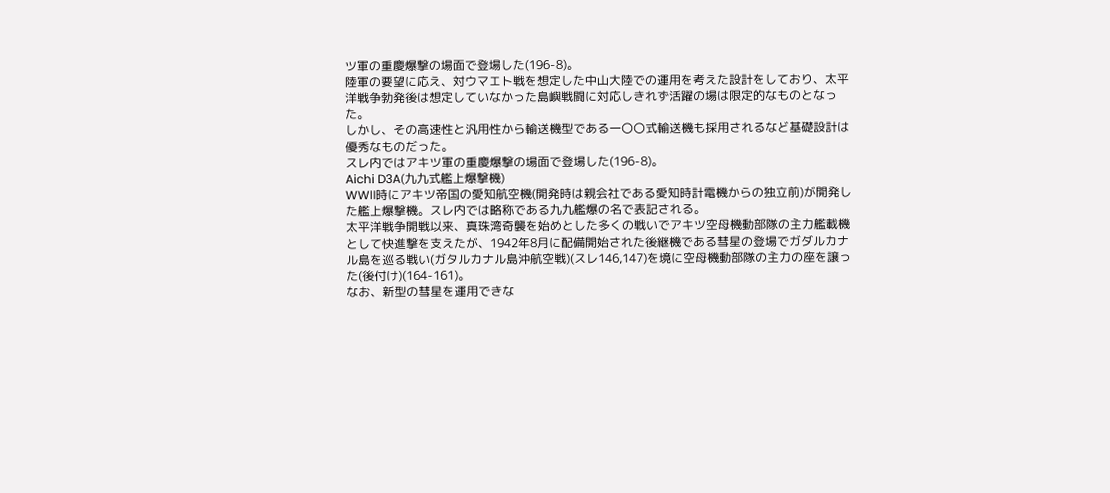ツ軍の重慶爆撃の場面で登場した(196-8)。
陸軍の要望に応え、対ウマエト戦を想定した中山大陸での運用を考えた設計をしており、太平洋戦争勃発後は想定していなかった島嶼戦闘に対応しきれず活躍の場は限定的なものとなった。
しかし、その高速性と汎用性から輸送機型である一〇〇式輸送機も採用されるなど基礎設計は優秀なものだった。
スレ内ではアキツ軍の重慶爆撃の場面で登場した(196-8)。
Aichi D3A(九九式艦上爆撃機)
WWⅡ時にアキツ帝国の愛知航空機(開発時は親会社である愛知時計電機からの独立前)が開発した艦上爆撃機。スレ内では略称である九九艦爆の名で表記される。
太平洋戦争開戦以来、真珠湾奇襲を始めとした多くの戦いでアキツ空母機動部隊の主力艦載機として快進撃を支えたが、1942年8月に配備開始された後継機である彗星の登場でガダルカナル島を巡る戦い(ガタルカナル島沖航空戦)(スレ146,147)を境に空母機動部隊の主力の座を譲った(後付け)(164-161)。
なお、新型の彗星を運用できな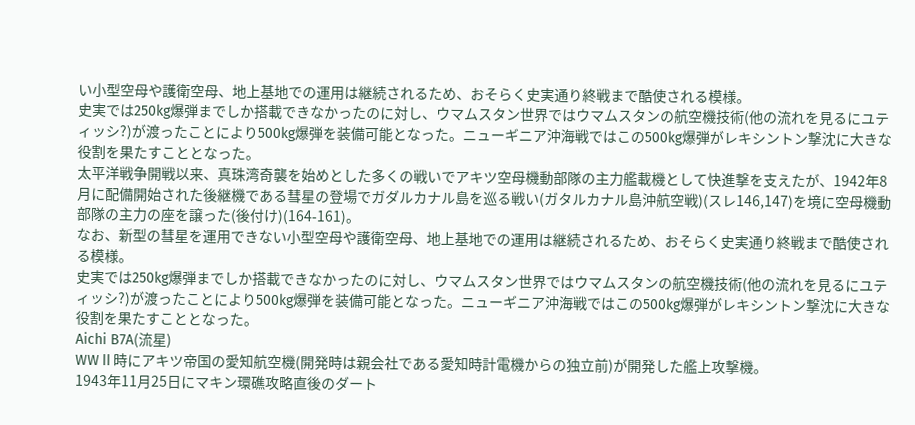い小型空母や護衛空母、地上基地での運用は継続されるため、おそらく史実通り終戦まで酷使される模様。
史実では250kg爆弾までしか搭載できなかったのに対し、ウマムスタン世界ではウマムスタンの航空機技術(他の流れを見るにユティッシ?)が渡ったことにより500kg爆弾を装備可能となった。ニューギニア沖海戦ではこの500kg爆弾がレキシントン撃沈に大きな役割を果たすこととなった。
太平洋戦争開戦以来、真珠湾奇襲を始めとした多くの戦いでアキツ空母機動部隊の主力艦載機として快進撃を支えたが、1942年8月に配備開始された後継機である彗星の登場でガダルカナル島を巡る戦い(ガタルカナル島沖航空戦)(スレ146,147)を境に空母機動部隊の主力の座を譲った(後付け)(164-161)。
なお、新型の彗星を運用できない小型空母や護衛空母、地上基地での運用は継続されるため、おそらく史実通り終戦まで酷使される模様。
史実では250kg爆弾までしか搭載できなかったのに対し、ウマムスタン世界ではウマムスタンの航空機技術(他の流れを見るにユティッシ?)が渡ったことにより500kg爆弾を装備可能となった。ニューギニア沖海戦ではこの500kg爆弾がレキシントン撃沈に大きな役割を果たすこととなった。
Aichi B7A(流星)
WWⅡ時にアキツ帝国の愛知航空機(開発時は親会社である愛知時計電機からの独立前)が開発した艦上攻撃機。
1943年11月25日にマキン環礁攻略直後のダート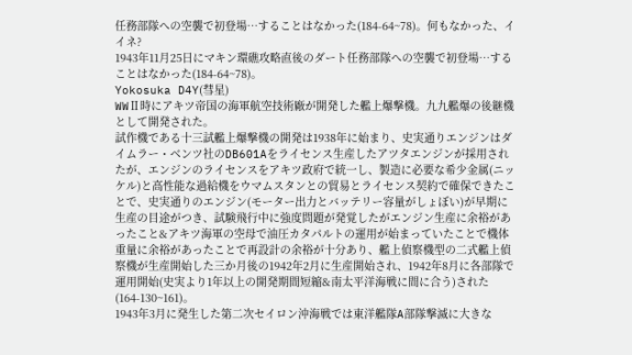任務部隊への空襲で初登場…することはなかった(184-64~78)。何もなかった、イイネ?
1943年11月25日にマキン環礁攻略直後のダート任務部隊への空襲で初登場…することはなかった(184-64~78)。
Yokosuka D4Y(彗星)
WWⅡ時にアキツ帝国の海軍航空技術廠が開発した艦上爆撃機。九九艦爆の後継機として開発された。
試作機である十三試艦上爆撃機の開発は1938年に始まり、史実通りエンジンはダイムラー・ベンツ社のDB601Aをライセンス生産したアツタエンジンが採用されたが、エンジンのライセンスをアキツ政府で統一し、製造に必要な希少金属(ニッケル)と高性能な過給機をウマムスタンとの貿易とライセンス契約で確保できたことで、史実通りのエンジン(モーター出力とバッテリー容量がしょぼい)が早期に生産の目途がつき、試験飛行中に強度問題が発覚したがエンジン生産に余裕があったこと&アキツ海軍の空母で油圧カタパルトの運用が始まっていたことで機体重量に余裕があったことで再設計の余裕が十分あり、艦上偵察機型の二式艦上偵察機が生産開始した三か月後の1942年2月に生産開始され、1942年8月に各部隊で運用開始(史実より1年以上の開発期間短縮&南太平洋海戦に間に合う)された(164-130~161)。
1943年3月に発生した第二次セイロン沖海戦では東洋艦隊A部隊撃滅に大きな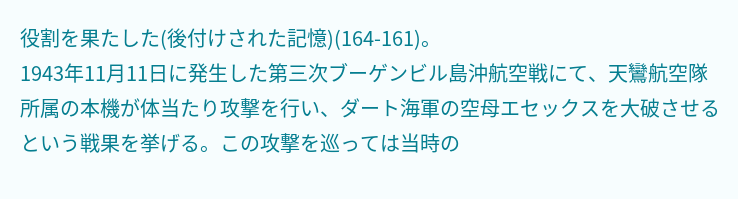役割を果たした(後付けされた記憶)(164-161)。
1943年11月11日に発生した第三次ブーゲンビル島沖航空戦にて、天鸞航空隊所属の本機が体当たり攻撃を行い、ダート海軍の空母エセックスを大破させるという戦果を挙げる。この攻撃を巡っては当時の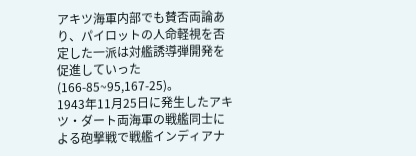アキツ海軍内部でも賛否両論あり、パイロットの人命軽視を否定した一派は対艦誘導弾開発を促進していった(166-85~95,167-25)。
1943年11月25日に発生したアキツ・ダート両海軍の戦艦同士による砲撃戦で戦艦インディアナ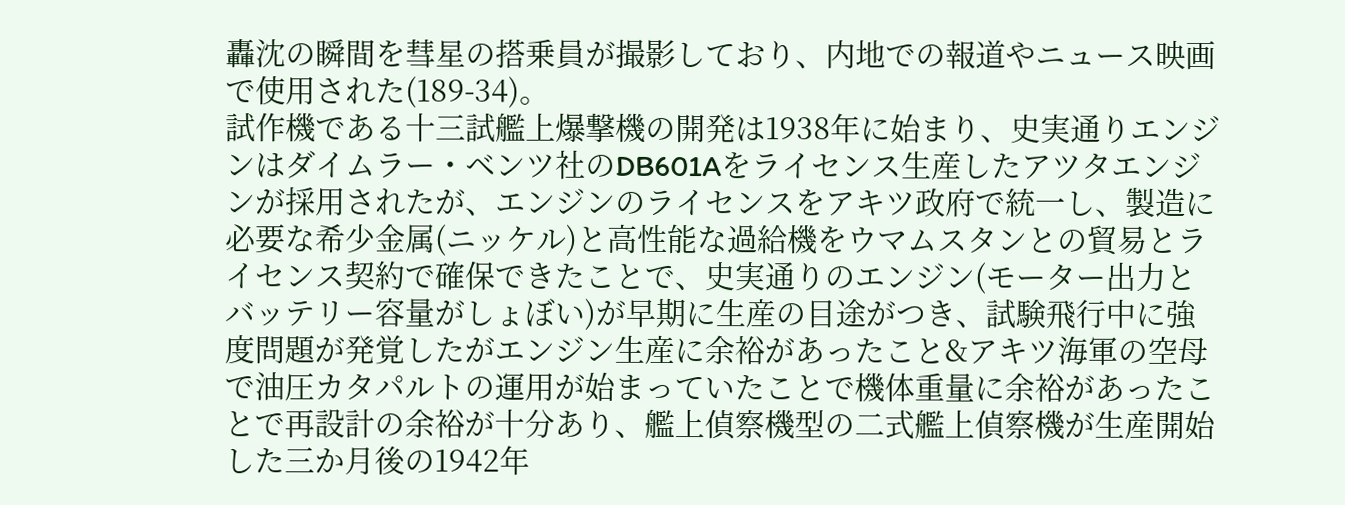轟沈の瞬間を彗星の搭乗員が撮影しており、内地での報道やニュース映画で使用された(189-34)。
試作機である十三試艦上爆撃機の開発は1938年に始まり、史実通りエンジンはダイムラー・ベンツ社のDB601Aをライセンス生産したアツタエンジンが採用されたが、エンジンのライセンスをアキツ政府で統一し、製造に必要な希少金属(ニッケル)と高性能な過給機をウマムスタンとの貿易とライセンス契約で確保できたことで、史実通りのエンジン(モーター出力とバッテリー容量がしょぼい)が早期に生産の目途がつき、試験飛行中に強度問題が発覚したがエンジン生産に余裕があったこと&アキツ海軍の空母で油圧カタパルトの運用が始まっていたことで機体重量に余裕があったことで再設計の余裕が十分あり、艦上偵察機型の二式艦上偵察機が生産開始した三か月後の1942年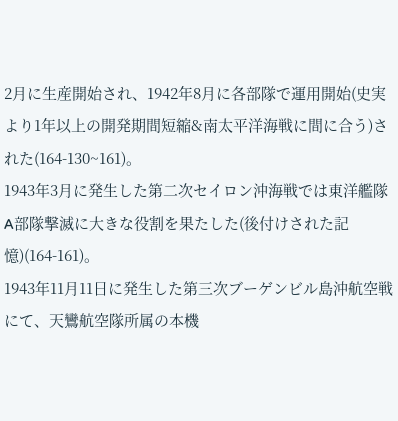2月に生産開始され、1942年8月に各部隊で運用開始(史実より1年以上の開発期間短縮&南太平洋海戦に間に合う)された(164-130~161)。
1943年3月に発生した第二次セイロン沖海戦では東洋艦隊A部隊撃滅に大きな役割を果たした(後付けされた記憶)(164-161)。
1943年11月11日に発生した第三次ブーゲンビル島沖航空戦にて、天鸞航空隊所属の本機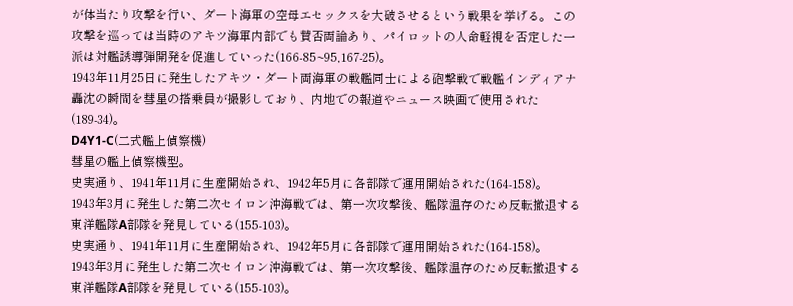が体当たり攻撃を行い、ダート海軍の空母エセックスを大破させるという戦果を挙げる。この攻撃を巡っては当時のアキツ海軍内部でも賛否両論あり、パイロットの人命軽視を否定した一派は対艦誘導弾開発を促進していった(166-85~95,167-25)。
1943年11月25日に発生したアキツ・ダート両海軍の戦艦同士による砲撃戦で戦艦インディアナ轟沈の瞬間を彗星の搭乗員が撮影しており、内地での報道やニュース映画で使用された(189-34)。
D4Y1-C(二式艦上偵察機)
彗星の艦上偵察機型。
史実通り、1941年11月に生産開始され、1942年5月に各部隊で運用開始された(164-158)。
1943年3月に発生した第二次セイロン沖海戦では、第一次攻撃後、艦隊温存のため反転撤退する東洋艦隊A部隊を発見している(155-103)。
史実通り、1941年11月に生産開始され、1942年5月に各部隊で運用開始された(164-158)。
1943年3月に発生した第二次セイロン沖海戦では、第一次攻撃後、艦隊温存のため反転撤退する東洋艦隊A部隊を発見している(155-103)。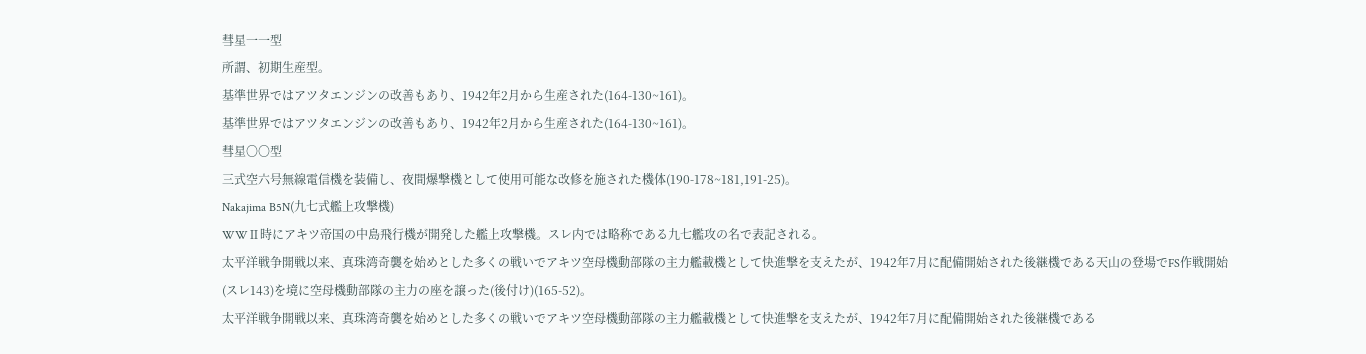彗星一一型
所謂、初期生産型。
基準世界ではアツタエンジンの改善もあり、1942年2月から生産された(164-130~161)。
基準世界ではアツタエンジンの改善もあり、1942年2月から生産された(164-130~161)。
彗星〇〇型
三式空六号無線電信機を装備し、夜間爆撃機として使用可能な改修を施された機体(190-178~181,191-25)。
Nakajima B5N(九七式艦上攻撃機)
WWⅡ時にアキツ帝国の中島飛行機が開発した艦上攻撃機。スレ内では略称である九七艦攻の名で表記される。
太平洋戦争開戦以来、真珠湾奇襲を始めとした多くの戦いでアキツ空母機動部隊の主力艦載機として快進撃を支えたが、1942年7月に配備開始された後継機である天山の登場でFS作戦開始(スレ143)を境に空母機動部隊の主力の座を譲った(後付け)(165-52)。
太平洋戦争開戦以来、真珠湾奇襲を始めとした多くの戦いでアキツ空母機動部隊の主力艦載機として快進撃を支えたが、1942年7月に配備開始された後継機である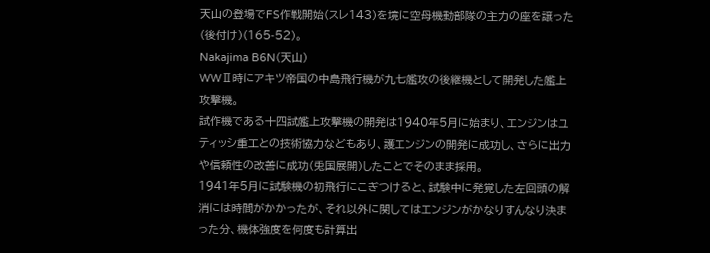天山の登場でFS作戦開始(スレ143)を境に空母機動部隊の主力の座を譲った(後付け)(165-52)。
Nakajima B6N(天山)
WWⅡ時にアキツ帝国の中島飛行機が九七艦攻の後継機として開発した艦上攻撃機。
試作機である十四試艦上攻撃機の開発は1940年5月に始まり、エンジンはユティッシ重工との技術協力などもあり、護エンジンの開発に成功し、さらに出力や信頼性の改善に成功(兎国展開)したことでそのまま採用。
1941年5月に試験機の初飛行にこぎつけると、試験中に発覚した左回頭の解消には時間がかかったが、それ以外に関してはエンジンがかなりすんなり決まった分、機体強度を何度も計算出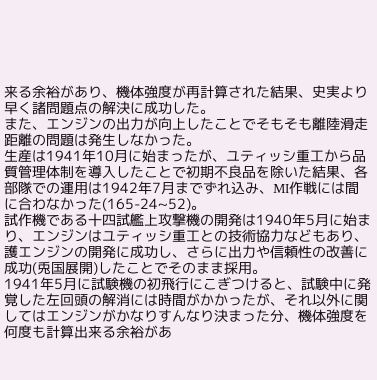来る余裕があり、機体強度が再計算された結果、史実より早く諸問題点の解決に成功した。
また、エンジンの出力が向上したことでそもそも離陸滑走距離の問題は発生しなかった。
生産は1941年10月に始まったが、ユティッシ重工から品質管理体制を導入したことで初期不良品を除いた結果、各部隊での運用は1942年7月までずれ込み、MI作戦には間に合わなかった(165-24~52)。
試作機である十四試艦上攻撃機の開発は1940年5月に始まり、エンジンはユティッシ重工との技術協力などもあり、護エンジンの開発に成功し、さらに出力や信頼性の改善に成功(兎国展開)したことでそのまま採用。
1941年5月に試験機の初飛行にこぎつけると、試験中に発覚した左回頭の解消には時間がかかったが、それ以外に関してはエンジンがかなりすんなり決まった分、機体強度を何度も計算出来る余裕があ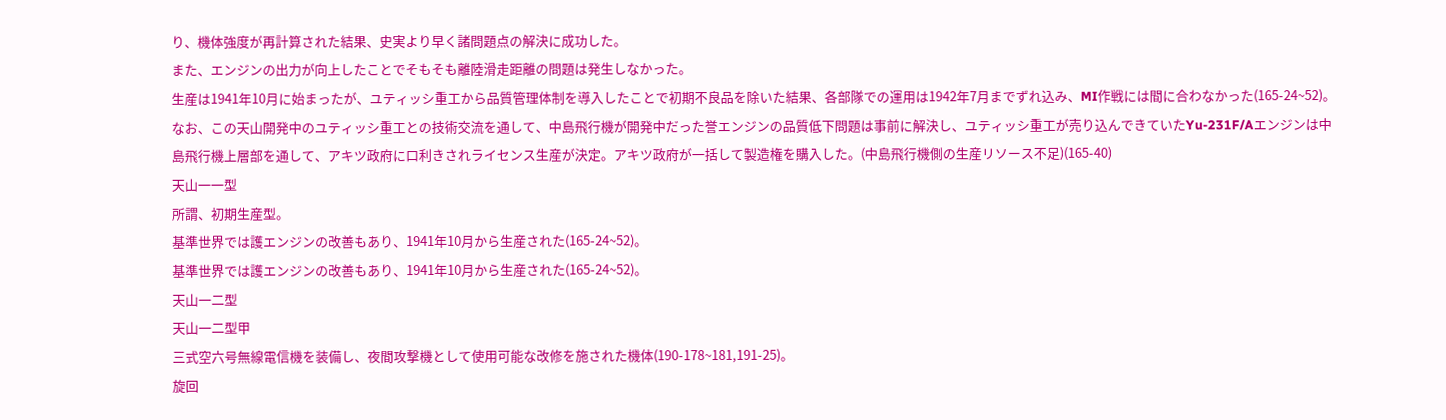り、機体強度が再計算された結果、史実より早く諸問題点の解決に成功した。
また、エンジンの出力が向上したことでそもそも離陸滑走距離の問題は発生しなかった。
生産は1941年10月に始まったが、ユティッシ重工から品質管理体制を導入したことで初期不良品を除いた結果、各部隊での運用は1942年7月までずれ込み、MI作戦には間に合わなかった(165-24~52)。
なお、この天山開発中のユティッシ重工との技術交流を通して、中島飛行機が開発中だった誉エンジンの品質低下問題は事前に解決し、ユティッシ重工が売り込んできていたYu-231F/Aエンジンは中島飛行機上層部を通して、アキツ政府に口利きされライセンス生産が決定。アキツ政府が一括して製造権を購入した。(中島飛行機側の生産リソース不足)(165-40)
天山一一型
所謂、初期生産型。
基準世界では護エンジンの改善もあり、1941年10月から生産された(165-24~52)。
基準世界では護エンジンの改善もあり、1941年10月から生産された(165-24~52)。
天山一二型
天山一二型甲
三式空六号無線電信機を装備し、夜間攻撃機として使用可能な改修を施された機体(190-178~181,191-25)。
旋回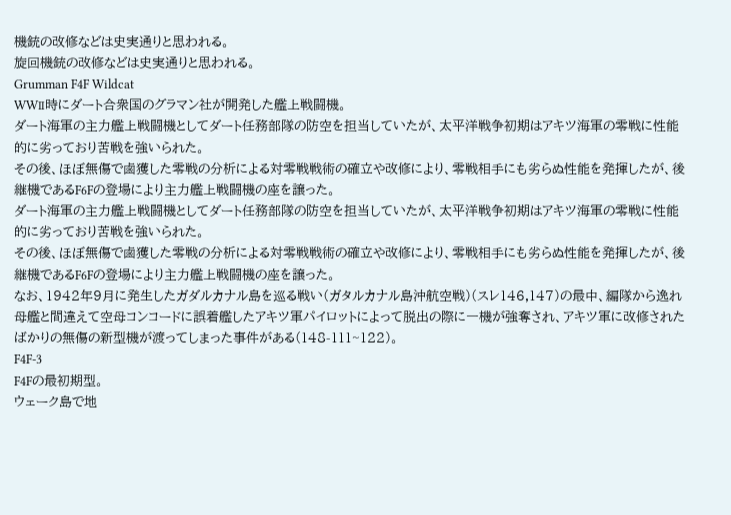機銃の改修などは史実通りと思われる。
旋回機銃の改修などは史実通りと思われる。
Grumman F4F Wildcat
WWⅡ時にダート合衆国のグラマン社が開発した艦上戦闘機。
ダート海軍の主力艦上戦闘機としてダート任務部隊の防空を担当していたが、太平洋戦争初期はアキツ海軍の零戦に性能的に劣っており苦戦を強いられた。
その後、ほぼ無傷で鹵獲した零戦の分析による対零戦戦術の確立や改修により、零戦相手にも劣らぬ性能を発揮したが、後継機であるF6Fの登場により主力艦上戦闘機の座を譲った。
ダート海軍の主力艦上戦闘機としてダート任務部隊の防空を担当していたが、太平洋戦争初期はアキツ海軍の零戦に性能的に劣っており苦戦を強いられた。
その後、ほぼ無傷で鹵獲した零戦の分析による対零戦戦術の確立や改修により、零戦相手にも劣らぬ性能を発揮したが、後継機であるF6Fの登場により主力艦上戦闘機の座を譲った。
なお、1942年9月に発生したガダルカナル島を巡る戦い(ガタルカナル島沖航空戦)(スレ146,147)の最中、編隊から逸れ母艦と間違えて空母コンコードに誤着艦したアキツ軍パイロットによって脱出の際に一機が強奪され、アキツ軍に改修されたばかりの無傷の新型機が渡ってしまった事件がある(148-111~122)。
F4F-3
F4Fの最初期型。
ウェーク島で地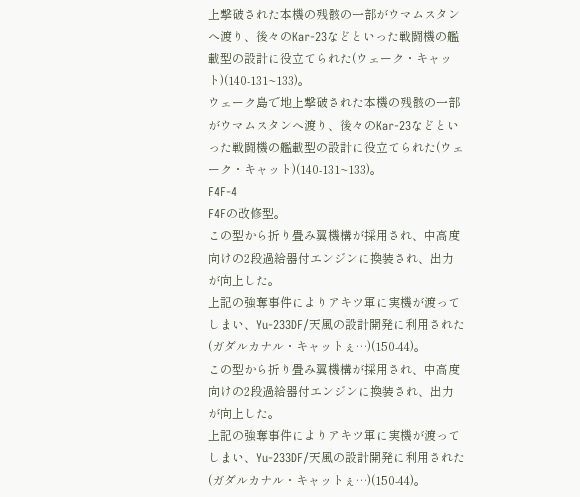上撃破された本機の残骸の一部がウマムスタンへ渡り、後々のKar-23などといった戦闘機の艦載型の設計に役立てられた(ウェーク・キャット)(140-131~133)。
ウェーク島で地上撃破された本機の残骸の一部がウマムスタンへ渡り、後々のKar-23などといった戦闘機の艦載型の設計に役立てられた(ウェーク・キャット)(140-131~133)。
F4F-4
F4Fの改修型。
この型から折り畳み翼機構が採用され、中高度向けの2段過給器付エンジンに換装され、出力が向上した。
上記の強奪事件によりアキツ軍に実機が渡ってしまい、Yu-233DF/天風の設計開発に利用された(ガダルカナル・キャットぇ…)(150-44)。
この型から折り畳み翼機構が採用され、中高度向けの2段過給器付エンジンに換装され、出力が向上した。
上記の強奪事件によりアキツ軍に実機が渡ってしまい、Yu-233DF/天風の設計開発に利用された(ガダルカナル・キャットぇ…)(150-44)。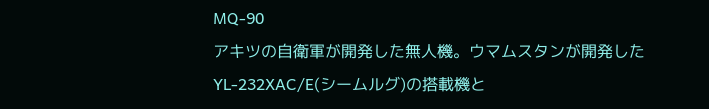MQ-90
アキツの自衛軍が開発した無人機。ウマムスタンが開発したYL-232XAC/E(シームルグ)の搭載機と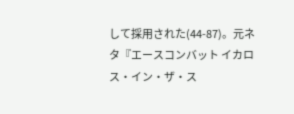して採用された(44-87)。元ネタ『エースコンバット イカロス・イン・ザ・ス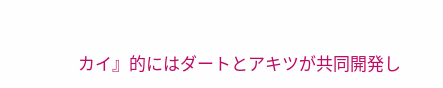カイ』的にはダートとアキツが共同開発し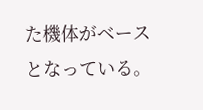た機体がベースとなっている。